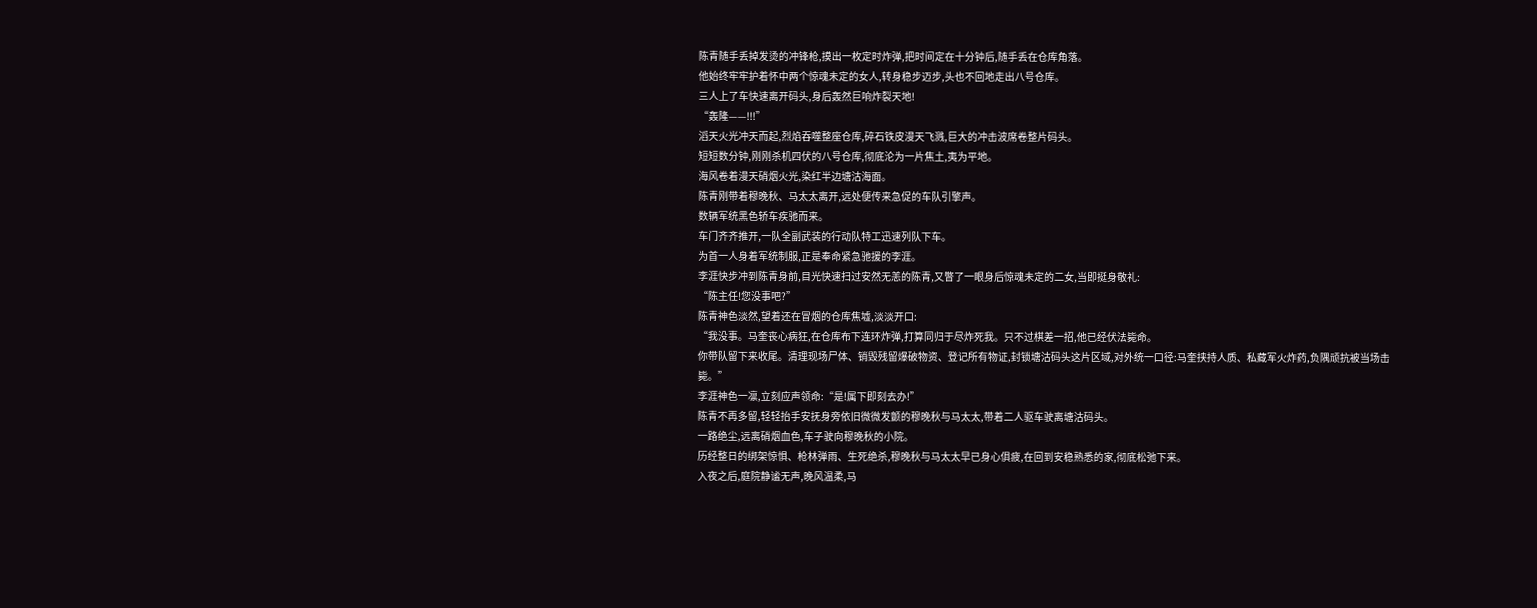陈青随手丢掉发烫的冲锋枪,摸出一枚定时炸弹,把时间定在十分钟后,随手丢在仓库角落。
他始终牢牢护着怀中两个惊魂未定的女人,转身稳步迈步,头也不回地走出八号仓库。
三人上了车快速离开码头,身后轰然巨响炸裂天地!
“轰隆——!!!”
滔天火光冲天而起,烈焰吞噬整座仓库,碎石铁皮漫天飞溅,巨大的冲击波席卷整片码头。
短短数分钟,刚刚杀机四伏的八号仓库,彻底沦为一片焦土,夷为平地。
海风卷着漫天硝烟火光,染红半边塘沽海面。
陈青刚带着穆晚秋、马太太离开,远处便传来急促的车队引擎声。
数辆军统黑色轿车疾驰而来。
车门齐齐推开,一队全副武装的行动队特工迅速列队下车。
为首一人身着军统制服,正是奉命紧急驰援的李涯。
李涯快步冲到陈青身前,目光快速扫过安然无恙的陈青,又瞥了一眼身后惊魂未定的二女,当即挺身敬礼:
“陈主任!您没事吧?”
陈青神色淡然,望着还在冒烟的仓库焦墟,淡淡开口:
“我没事。马奎丧心病狂,在仓库布下连环炸弹,打算同归于尽炸死我。只不过棋差一招,他已经伏法毙命。
你带队留下来收尾。清理现场尸体、销毁残留爆破物资、登记所有物证,封锁塘沽码头这片区域,对外统一口径:马奎挟持人质、私藏军火炸药,负隅顽抗被当场击毙。”
李涯神色一凛,立刻应声领命:“是!属下即刻去办!”
陈青不再多留,轻轻抬手安抚身旁依旧微微发颤的穆晚秋与马太太,带着二人驱车驶离塘沽码头。
一路绝尘,远离硝烟血色,车子驶向穆晚秋的小院。
历经整日的绑架惊惧、枪林弹雨、生死绝杀,穆晚秋与马太太早已身心俱疲,在回到安稳熟悉的家,彻底松弛下来。
入夜之后,庭院静谧无声,晚风温柔,马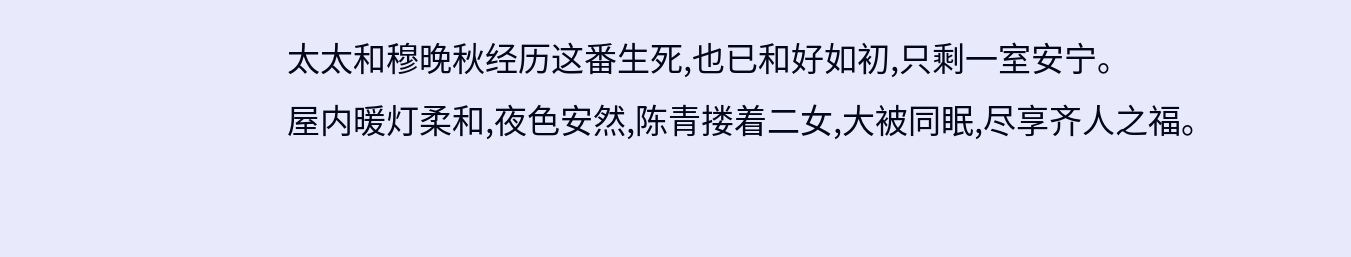太太和穆晚秋经历这番生死,也已和好如初,只剩一室安宁。
屋内暖灯柔和,夜色安然,陈青搂着二女,大被同眠,尽享齐人之福。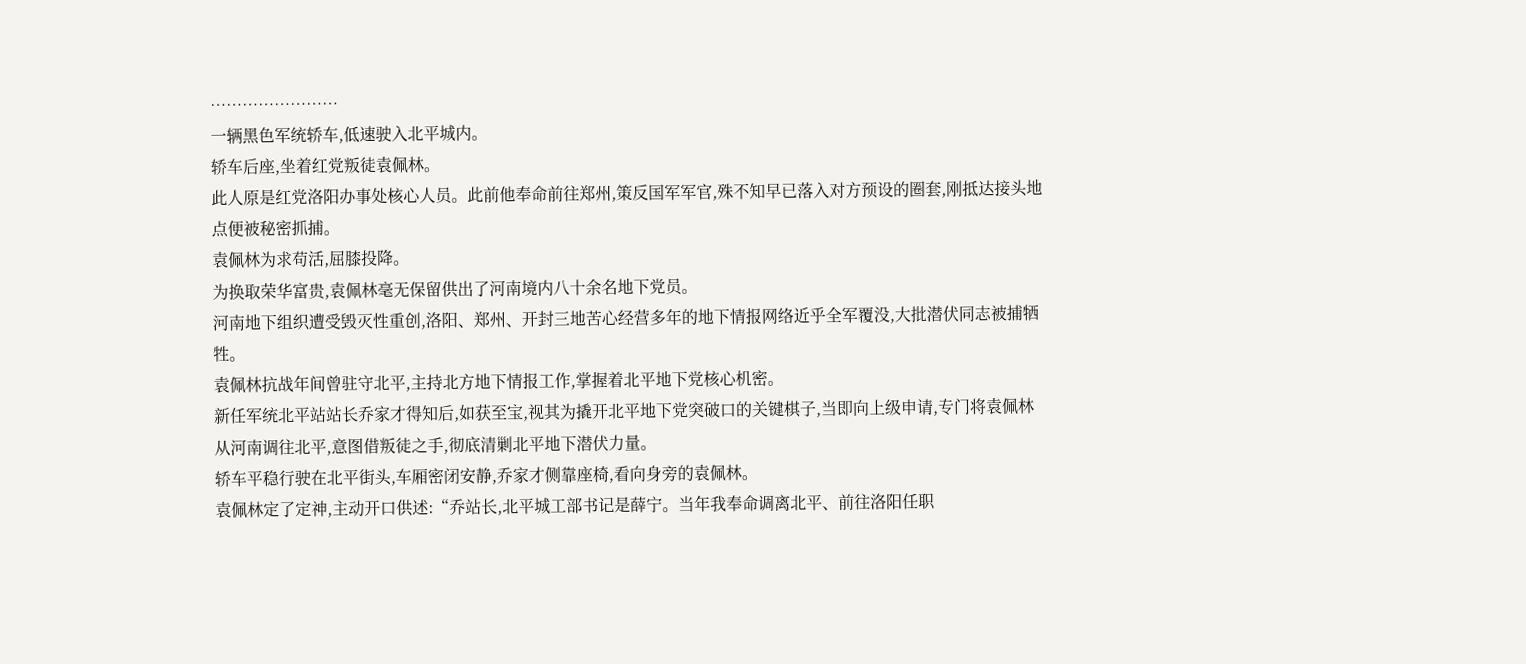……………………
一辆黑色军统轿车,低速驶入北平城内。
轿车后座,坐着红党叛徒袁佩林。
此人原是红党洛阳办事处核心人员。此前他奉命前往郑州,策反国军军官,殊不知早已落入对方预设的圈套,刚抵达接头地点便被秘密抓捕。
袁佩林为求苟活,屈膝投降。
为换取荣华富贵,袁佩林毫无保留供出了河南境内八十余名地下党员。
河南地下组织遭受毁灭性重创,洛阳、郑州、开封三地苦心经营多年的地下情报网络近乎全军覆没,大批潜伏同志被捕牺牲。
袁佩林抗战年间曾驻守北平,主持北方地下情报工作,掌握着北平地下党核心机密。
新任军统北平站站长乔家才得知后,如获至宝,视其为撬开北平地下党突破口的关键棋子,当即向上级申请,专门将袁佩林从河南调往北平,意图借叛徒之手,彻底清剿北平地下潜伏力量。
轿车平稳行驶在北平街头,车厢密闭安静,乔家才侧靠座椅,看向身旁的袁佩林。
袁佩林定了定神,主动开口供述:“乔站长,北平城工部书记是薛宁。当年我奉命调离北平、前往洛阳任职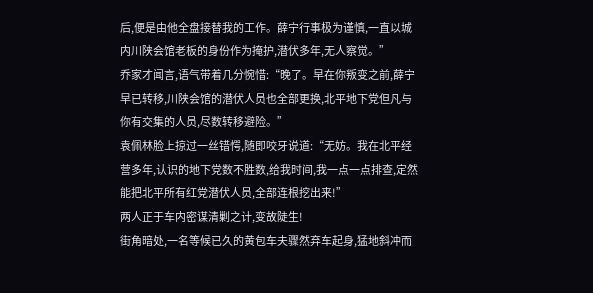后,便是由他全盘接替我的工作。薛宁行事极为谨慎,一直以城内川陕会馆老板的身份作为掩护,潜伏多年,无人察觉。”
乔家才闻言,语气带着几分惋惜:“晚了。早在你叛变之前,薛宁早已转移,川陕会馆的潜伏人员也全部更换,北平地下党但凡与你有交集的人员,尽数转移避险。”
袁佩林脸上掠过一丝错愕,随即咬牙说道:“无妨。我在北平经营多年,认识的地下党数不胜数,给我时间,我一点一点排查,定然能把北平所有红党潜伏人员,全部连根挖出来!”
两人正于车内密谋清剿之计,变故陡生!
街角暗处,一名等候已久的黄包车夫骤然弃车起身,猛地斜冲而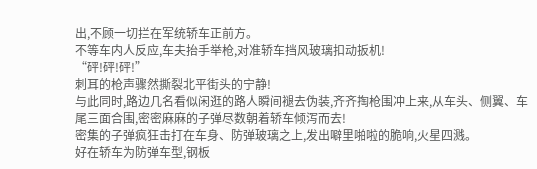出,不顾一切拦在军统轿车正前方。
不等车内人反应,车夫抬手举枪,对准轿车挡风玻璃扣动扳机!
“砰!砰!砰!”
刺耳的枪声骤然撕裂北平街头的宁静!
与此同时,路边几名看似闲逛的路人瞬间褪去伪装,齐齐掏枪围冲上来,从车头、侧翼、车尾三面合围,密密麻麻的子弹尽数朝着轿车倾泻而去!
密集的子弹疯狂击打在车身、防弹玻璃之上,发出噼里啪啦的脆响,火星四溅。
好在轿车为防弹车型,钢板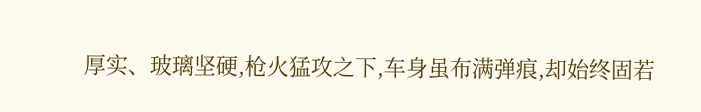厚实、玻璃坚硬,枪火猛攻之下,车身虽布满弹痕,却始终固若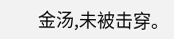金汤,未被击穿。